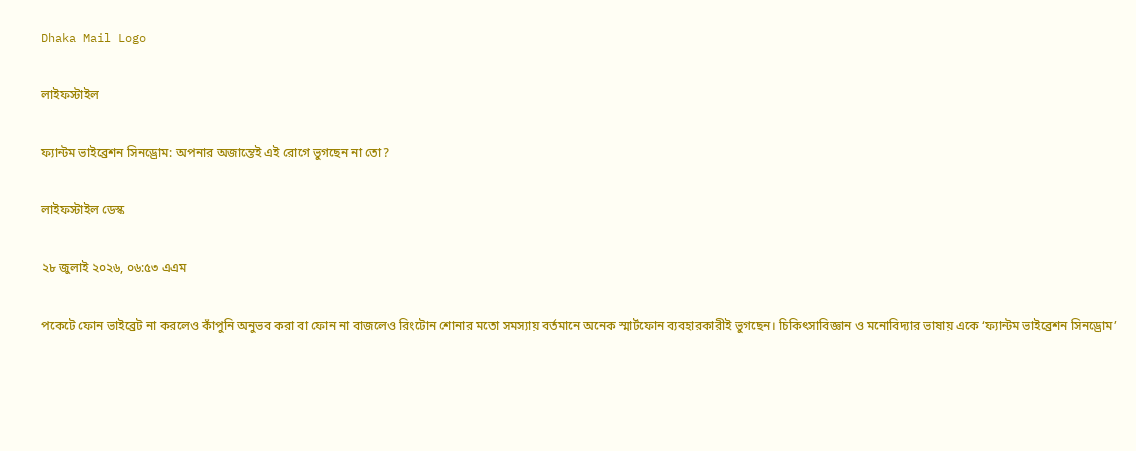Dhaka Mail Logo

লাইফস্টাইল

ফ্যান্টম ভাইব্রেশন সিনড্রোম: অপনার অজান্তেই এই রোগে ভুগছেন না তো?

লাইফস্টাইল ডেস্ক

২৮ জুলাই ২০২৬, ০৬:৫৩ এএম

পকেটে ফোন ভাইব্রেট না করলেও কাঁপুনি অনুভব করা বা ফোন না বাজলেও রিংটোন শোনার মতো সমস্যায় বর্তমানে অনেক স্মার্টফোন ব্যবহারকারীই ভুগছেন। চিকিৎসাবিজ্ঞান ও মনোবিদ্যার ভাষায় একে ‘ফ্যান্টম ভাইব্রেশন সিনড্রোম’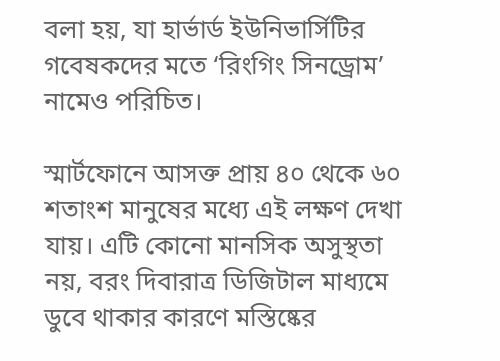বলা হয়, যা হার্ভার্ড ইউনিভার্সিটির গবেষকদের মতে ‘রিংগিং সিনড্রোম’ নামেও পরিচিত।

স্মার্টফোনে আসক্ত প্রায় ৪০ থেকে ৬০ শতাংশ মানুষের মধ্যে এই লক্ষণ দেখা যায়। এটি কোনো মানসিক অসুস্থতা নয়, বরং দিবারাত্র ডিজিটাল মাধ্যমে ডুবে থাকার কারণে মস্তিষ্কের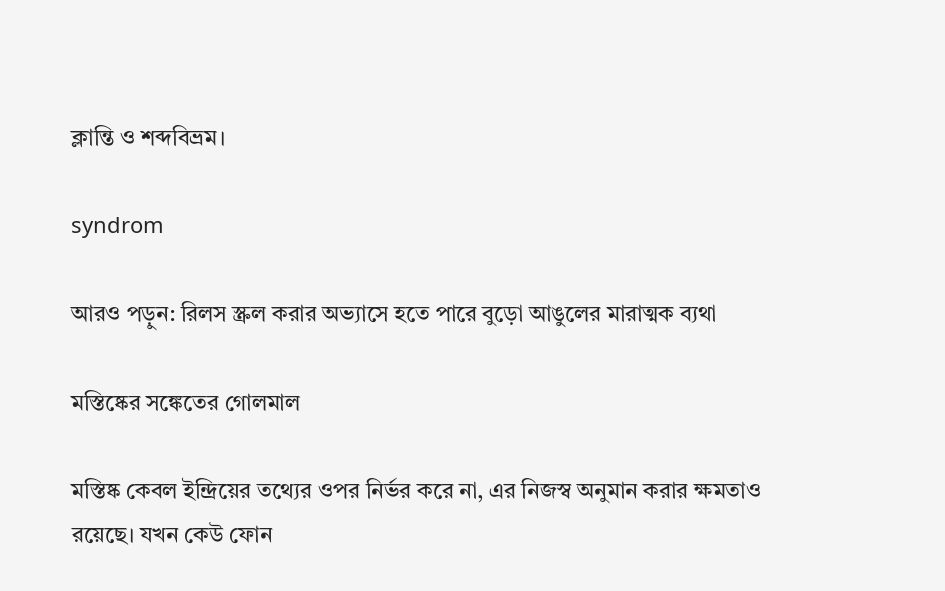ক্লান্তি ও শব্দবিভ্রম।

syndrom

আরও পড়ুন: রিলস স্ক্রল করার অভ্যাসে হতে পারে বুড়ো আঙুলের মারাত্মক ব্যথা

মস্তিষ্কের সঙ্কেতের গোলমাল

মস্তিষ্ক কেবল ইন্দ্রিয়ের তথ্যের ওপর নির্ভর করে না, এর নিজস্ব অনুমান করার ক্ষমতাও রয়েছে। যখন কেউ ফোন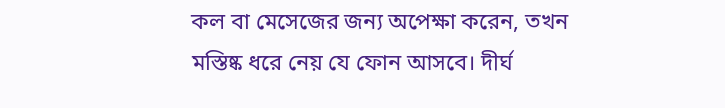কল বা মেসেজের জন্য অপেক্ষা করেন, তখন মস্তিষ্ক ধরে নেয় যে ফোন আসবে। দীর্ঘ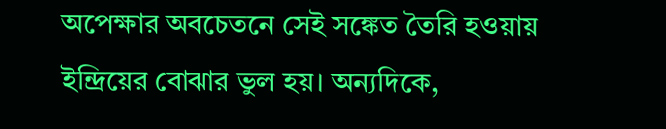অপেক্ষার অবচেতনে সেই সঙ্কেত তৈরি হওয়ায় ইন্দ্রিয়ের বোঝার ভুল হয়। অন্যদিকে,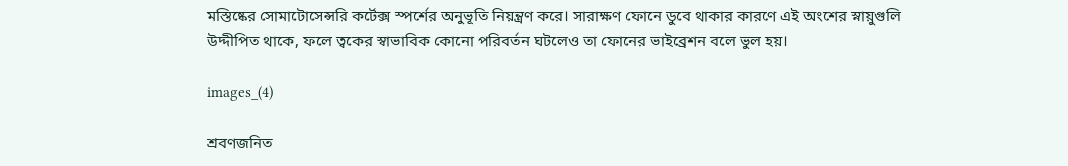মস্তিষ্কের সোমাটোসেন্সরি কর্টেক্স স্পর্শের অনুভূতি নিয়ন্ত্রণ করে। সারাক্ষণ ফোনে ডুবে থাকার কারণে এই অংশের স্নায়ুগুলি উদ্দীপিত থাকে, ফলে ত্বকের স্বাভাবিক কোনো পরিবর্তন ঘটলেও তা ফোনের ভাইব্রেশন বলে ভুল হয়।

images_(4)

শ্রবণজনিত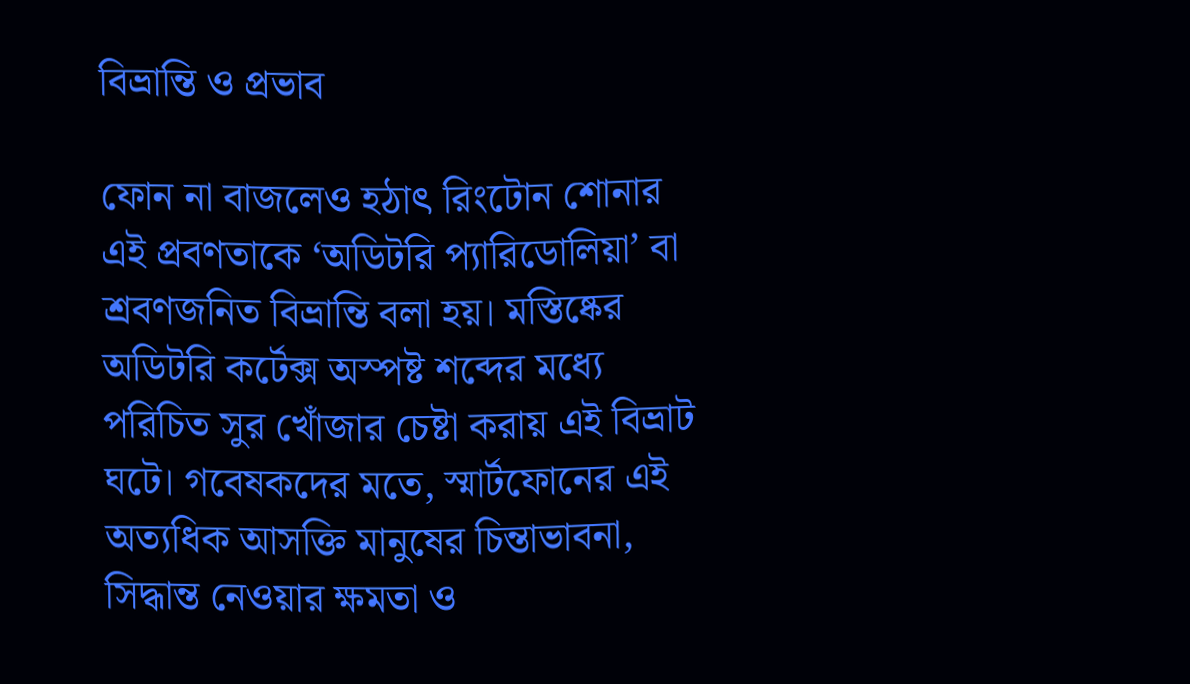বিভ্রান্তি ও প্রভাব

ফোন না বাজলেও হঠাৎ রিংটোন শোনার এই প্রবণতাকে ‘অডিটরি প্যারিডোলিয়া’ বা শ্রবণজনিত বিভ্রান্তি বলা হয়। মস্তিষ্কের অডিটরি কর্টেক্স অস্পষ্ট শব্দের মধ্যে পরিচিত সুর খোঁজার চেষ্টা করায় এই বিভ্রাট ঘটে। গবেষকদের মতে, স্মার্টফোনের এই অত্যধিক আসক্তি মানুষের চিন্তাভাবনা, সিদ্ধান্ত নেওয়ার ক্ষমতা ও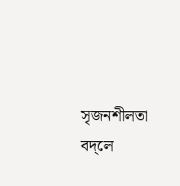সৃজনশীলতা বদ্লে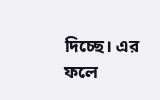দিচ্ছে। এর ফলে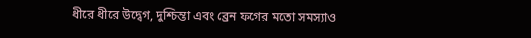ধীরে ধীরে উদ্বেগ, দুশ্চিন্তা এবং ব্রেন ফগের মতো সমস্যাও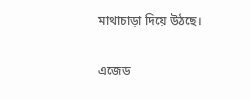মাথাচাড়া দিয়ে উঠছে।

এজেড